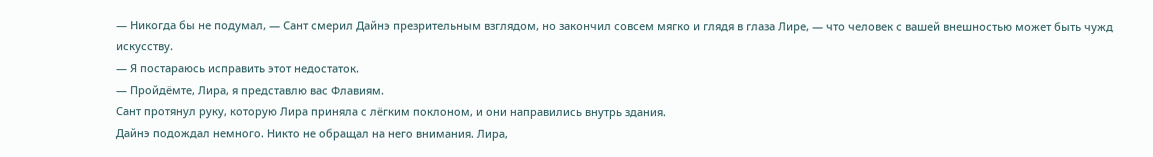— Никогда бы не подумал, — Сант смерил Дайнэ презрительным взглядом, но закончил совсем мягко и глядя в глаза Лире, — что человек с вашей внешностью может быть чужд искусству.
— Я постараюсь исправить этот недостаток.
— Пройдёмте, Лира, я представлю вас Флавиям.
Сант протянул руку, которую Лира приняла с лёгким поклоном, и они направились внутрь здания.
Дайнэ подождал немного. Никто не обращал на него внимания. Лира,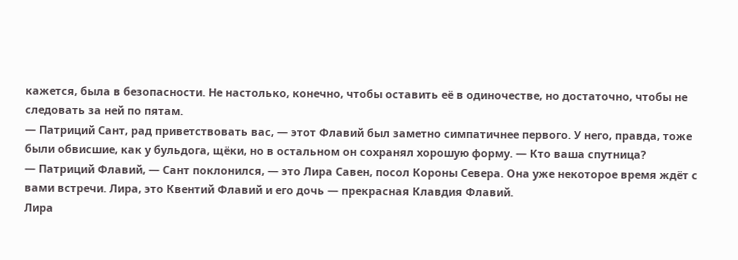кажется, была в безопасности. Не настолько, конечно, чтобы оставить её в одиночестве, но достаточно, чтобы не следовать за ней по пятам.
— Патриций Сант, рад приветствовать вас, — этот Флавий был заметно симпатичнее первого. У него, правда, тоже были обвисшие, как у бульдога, щёки, но в остальном он сохранял хорошую форму. — Кто ваша спутница?
— Патриций Флавий, — Сант поклонился, — это Лира Савен, посол Короны Севера. Она уже некоторое время ждёт с вами встречи. Лира, это Квентий Флавий и его дочь — прекрасная Клавдия Флавий.
Лира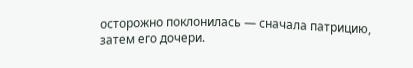осторожно поклонилась — сначала патрицию, затем его дочери.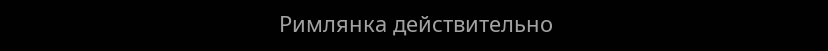Римлянка действительно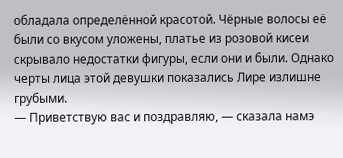обладала определённой красотой. Чёрные волосы её были со вкусом уложены, платье из розовой кисеи скрывало недостатки фигуры, если они и были. Однако черты лица этой девушки показались Лире излишне грубыми.
— Приветствую вас и поздравляю, — сказала намэ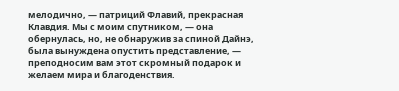мелодично, — патриций Флавий, прекрасная Клавдия. Мы с моим спутником, — она обернулась, но, не обнаружив за спиной Дайнэ, была вынуждена опустить представление, — преподносим вам этот скромный подарок и желаем мира и благоденствия.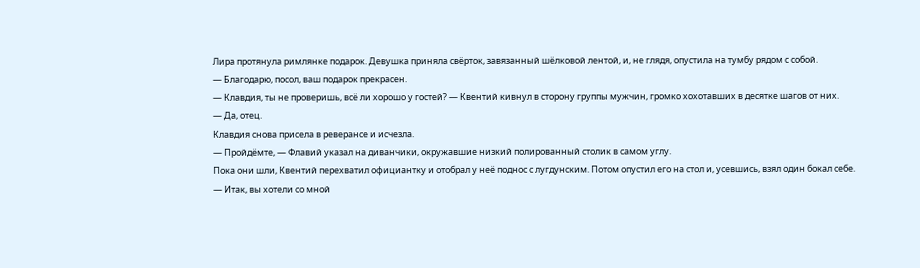Лира протянула римлянке подарок. Девушка приняла свёрток, завязанный шёлковой лентой, и, не глядя, опустила на тумбу рядом с собой.
— Благодарю, посол, ваш подарок прекрасен.
— Клавдия, ты не проверишь, всё ли хорошо у гостей? — Квентий кивнул в сторону группы мужчин, громко хохотавших в десятке шагов от них.
— Да, отец.
Клавдия снова присела в реверансе и исчезла.
— Пройдёмте, — Флавий указал на диванчики, окружавшие низкий полированный столик в самом углу.
Пока они шли, Квентий перехватил официантку и отобрал у неё поднос с лугдунским. Потом опустил его на стол и, усевшись, взял один бокал себе.
— Итак, вы хотели со мной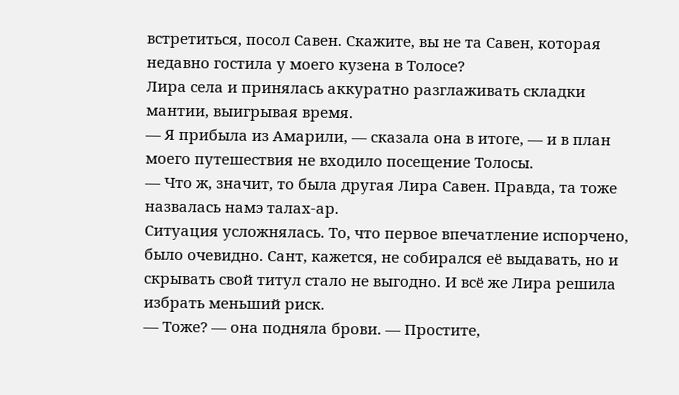встретиться, посол Савен. Скажите, вы не та Савен, которая недавно гостила у моего кузена в Толосе?
Лира села и принялась аккуратно разглаживать складки мантии, выигрывая время.
— Я прибыла из Амарили, — сказала она в итоге, — и в план моего путешествия не входило посещение Толосы.
— Что ж, значит, то была другая Лира Савен. Правда, та тоже назвалась намэ талах-ар.
Ситуация усложнялась. То, что первое впечатление испорчено, было очевидно. Сант, кажется, не собирался её выдавать, но и скрывать свой титул стало не выгодно. И всё же Лира решила избрать меньший риск.
— Тоже? — она подняла брови. — Простите,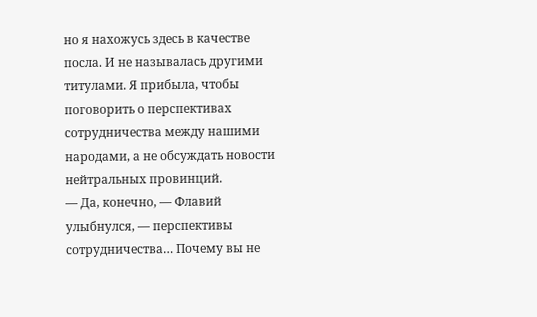но я нахожусь здесь в качестве посла. И не называлась другими титулами. Я прибыла, чтобы поговорить о перспективах сотрудничества между нашими народами, а не обсуждать новости нейтральных провинций.
— Да, конечно, — Флавий улыбнулся, — перспективы сотрудничества… Почему вы не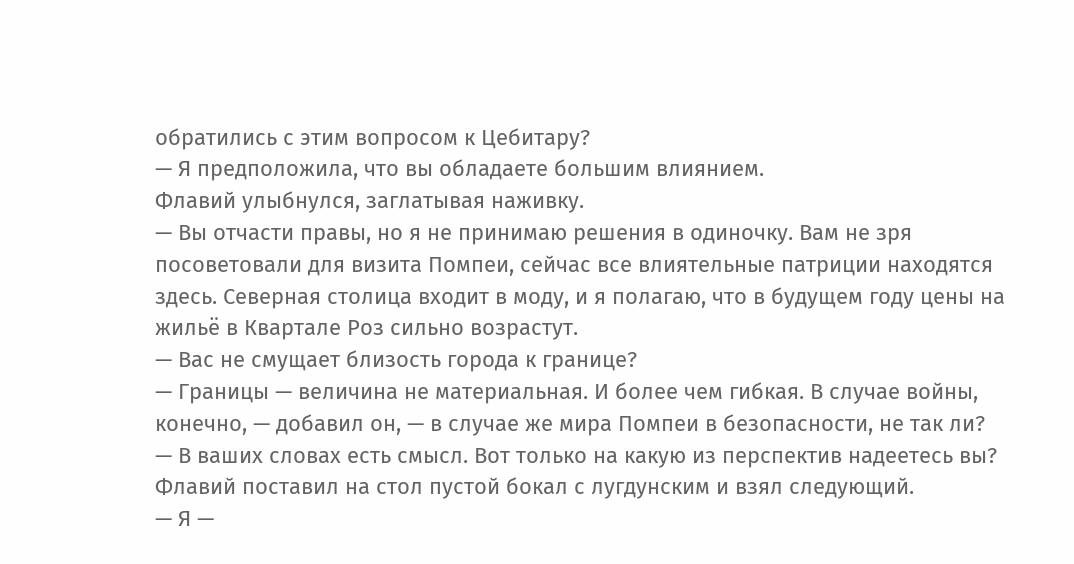обратились с этим вопросом к Цебитару?
— Я предположила, что вы обладаете большим влиянием.
Флавий улыбнулся, заглатывая наживку.
— Вы отчасти правы, но я не принимаю решения в одиночку. Вам не зря посоветовали для визита Помпеи, сейчас все влиятельные патриции находятся здесь. Северная столица входит в моду, и я полагаю, что в будущем году цены на жильё в Квартале Роз сильно возрастут.
— Вас не смущает близость города к границе?
— Границы — величина не материальная. И более чем гибкая. В случае войны, конечно, — добавил он, — в случае же мира Помпеи в безопасности, не так ли?
— В ваших словах есть смысл. Вот только на какую из перспектив надеетесь вы?
Флавий поставил на стол пустой бокал с лугдунским и взял следующий.
— Я —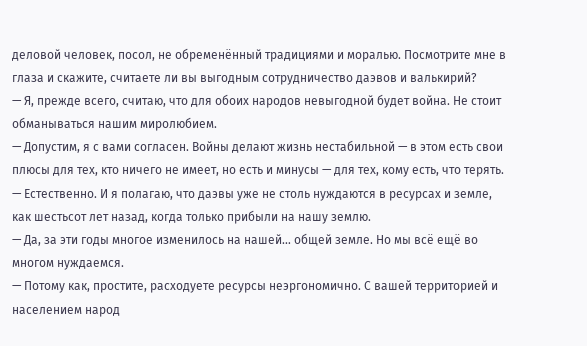деловой человек, посол, не обременённый традициями и моралью. Посмотрите мне в глаза и скажите, считаете ли вы выгодным сотрудничество даэвов и валькирий?
— Я, прежде всего, считаю, что для обоих народов невыгодной будет война. Не стоит обманываться нашим миролюбием.
— Допустим, я с вами согласен. Войны делают жизнь нестабильной — в этом есть свои плюсы для тех, кто ничего не имеет, но есть и минусы — для тех, кому есть, что терять.
— Естественно. И я полагаю, что даэвы уже не столь нуждаются в ресурсах и земле, как шестьсот лет назад, когда только прибыли на нашу землю.
— Да, за эти годы многое изменилось на нашей… общей земле. Но мы всё ещё во многом нуждаемся.
— Потому как, простите, расходуете ресурсы неэргономично. С вашей территорией и населением народ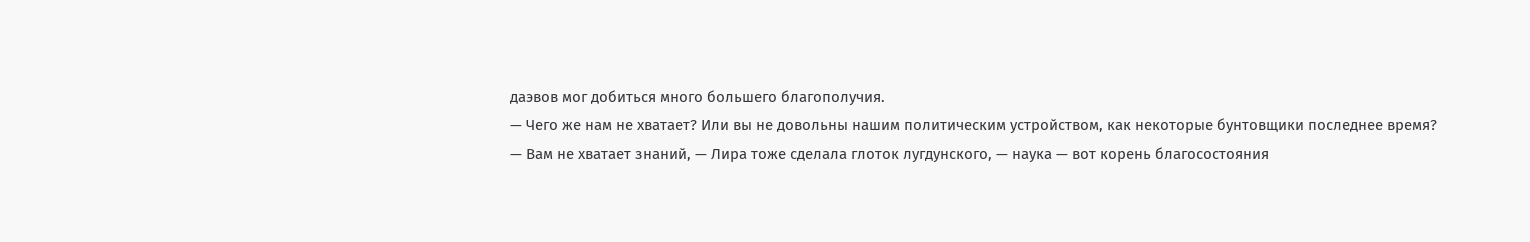даэвов мог добиться много большего благополучия.
— Чего же нам не хватает? Или вы не довольны нашим политическим устройством, как некоторые бунтовщики последнее время?
— Вам не хватает знаний, — Лира тоже сделала глоток лугдунского, — наука — вот корень благосостояния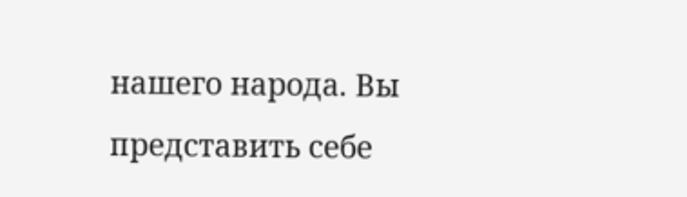нашего народа. Вы представить себе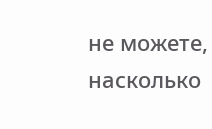не можете, насколько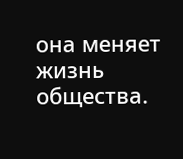она меняет жизнь общества.